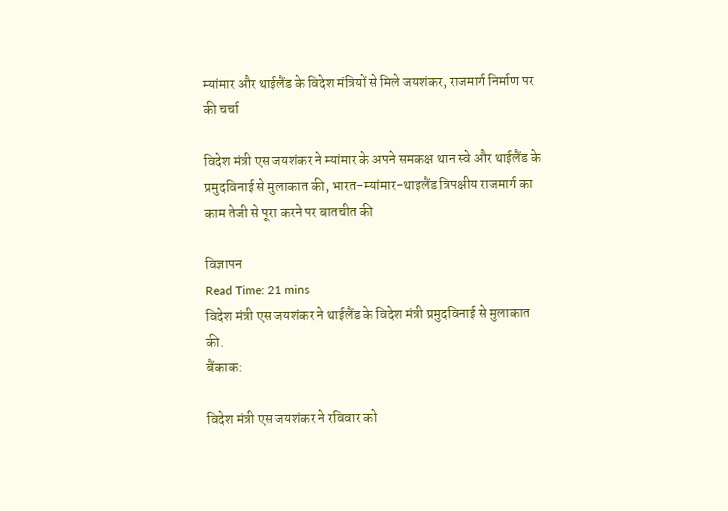म्यांमार और थाईलैंड के विदेश मंत्रियों से मिले जयशंकर, राजमार्ग निर्माण पर की चर्चा

विदेश मंत्री एस जयशंकर ने म्यांमार के अपने समकक्ष थान स्वे और थाईलैंड के प्रमुदविनाई से मुलाकात की, भारत-म्यांमार-थाइलैंड त्रिपक्षीय राजमार्ग का काम तेजी से पूरा करने पर बातचीत की

विज्ञापन
Read Time: 21 mins
विदेश मंत्री एस जयशंकर ने थाईलैंड के विदेश मंत्री प्रमुदविनाई से मुलाकात की.
बैंकाक:

विदेश मंत्री एस जयशंकर ने रविवार को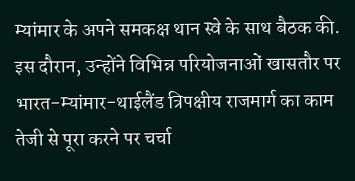म्यांमार के अपने समकक्ष थान स्वे के साथ बैठक की. इस दौरान, उन्होंने विभिन्न परियोजनाओं खासतौर पर भारत-म्यांमार-थाईलैंड त्रिपक्षीय राजमार्ग का काम तेजी से पूरा करने पर चर्चा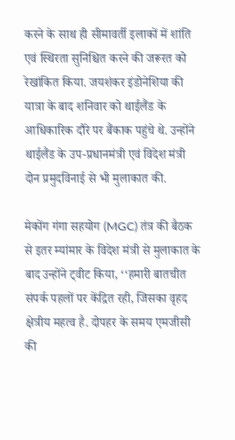करने के साथ ही सीमावर्ती इलाकों में शांति एवं स्थिरता सुनिश्चित करने की जरूरत को रेखांकित किया. जयशंकर इंडोनेशिया की यात्रा के बाद शनिवार को थाईलैंड के आधिकारिक दौरे पर बैंकाक पहुंचे थे. उन्होंने थाईलैंड के उप-प्रधानमंत्री एवं विदेश मंत्री दोन प्रमुदविनाई से भी मुलाकात की.

मेकोंग गंगा सहयोग (MGC) तंत्र की बैठक से इतर म्यांमार के विदेश मंत्री से मुलाकात के बाद उन्होंने ट्वीट किया, ‘‘हमारी बातचीत संपर्क पहलों पर केंद्रित रही, जिसका वृहद क्षेत्रीय महत्व है. दोपहर के समय एमजीसी की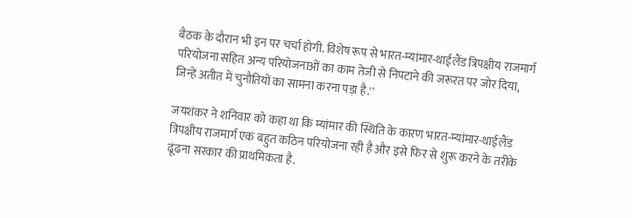बैठक के दौरान भी इन पर चर्चा होगी. विशेष रूप से भारत-म्यांमार-थाईलैंड त्रिपक्षीय राजमार्ग परियोजना सहित अन्य परियोजनाओं का काम तेजी से निपटाने की जरूरत पर जोर दिया, जिन्हें अतीत में चुनौतियों का सामना करना पड़ा है.''

जयशंकर ने शनिवार को कहा था कि म्यांमार की स्थिति के कारण भारत-म्यांमार-थाईलैंड त्रिपक्षीय राजमार्ग एक बहुत कठिन परियोजना रही है और इसे फिर से शुरू करने के तरीके ढूंढना सरकार की प्राथमिकता है.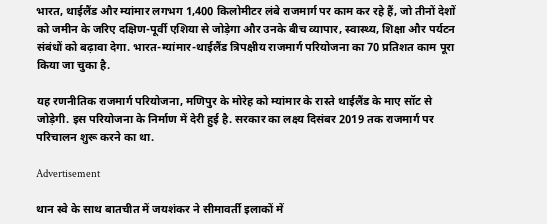भारत, थाईलैंड और म्यांमार लगभग 1,400 किलोमीटर लंबे राजमार्ग पर काम कर रहे हैं, जो तीनों देशों को जमीन के जरिए दक्षिण-पूर्वी एशिया से जोड़ेगा और उनके बीच व्यापार, स्वास्थ्य, शिक्षा और पर्यटन संबंधों को बढ़ावा देगा. भारत-म्यांमार-थाईलैंड त्रिपक्षीय राजमार्ग परियोजना का 70 प्रतिशत काम पूरा किया जा चुका है.

यह रणनीतिक राजमार्ग परियोजना, मणिपुर के मोरेह को म्यांमार के रास्ते थाईलैंड के माए सॉट से जोड़ेगी. इस परियोजना के निर्माण में देरी हुई है. सरकार का लक्ष्य दिसंबर 2019 तक राजमार्ग पर परिचालन शुरू करने का था.

Advertisement

थान स्वे के साथ बातचीत में जयशंकर ने सीमावर्ती इलाकों में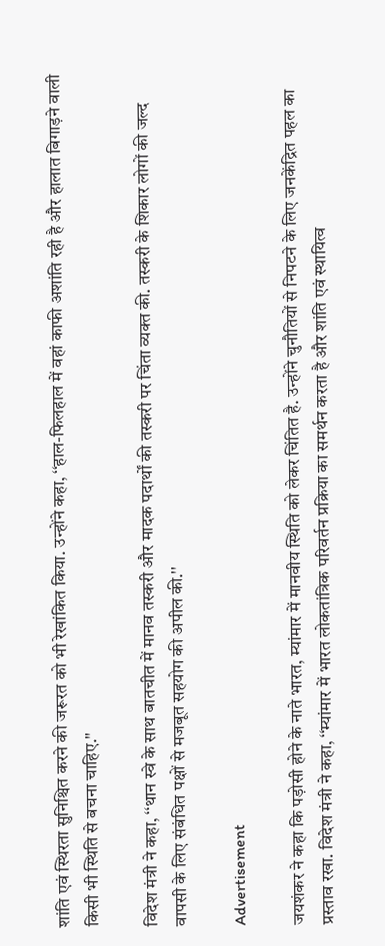शांति एवं स्थिरता सुनिश्चित करने की जरूरत को भी रेखांकित किया. उन्होंने कहा, ‘‘हाल-फिलहाल में वहां काफी अशांति रही है और हालात बिगाड़ने वाली किसी भी स्थिति से बचना चाहिए.''

विदेश मंत्री ने कहा, ‘‘थान स्वे के साथ बातचीत में मानव तस्करी और मादक पदार्थों की तस्करी पर चिंता व्यक्त की. तस्करी के शिकार लोगों की जल्द वापसी के लिए संबंधित पक्षों से मजबूत सहयोग की अपील की.''

Advertisement

जयशंकर ने कहा कि पड़ोसी होने के नाते भारत, म्यांमार में मानवीय स्थिति को लेकर चिंतित है. उन्होंने चुनौतियों से निपटने के लिए जनकेंद्रित पहल का प्रस्ताव रखा. विदेश मंत्री ने कहा, ‘‘म्यांमार में भारत लोकतांत्रिक परिवर्तन प्रक्रिया का समर्थन करता है और शांति एवं स्थायित्व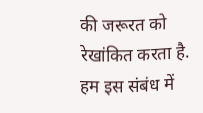की जरूरत को रेखांकित करता है. हम इस संबंध में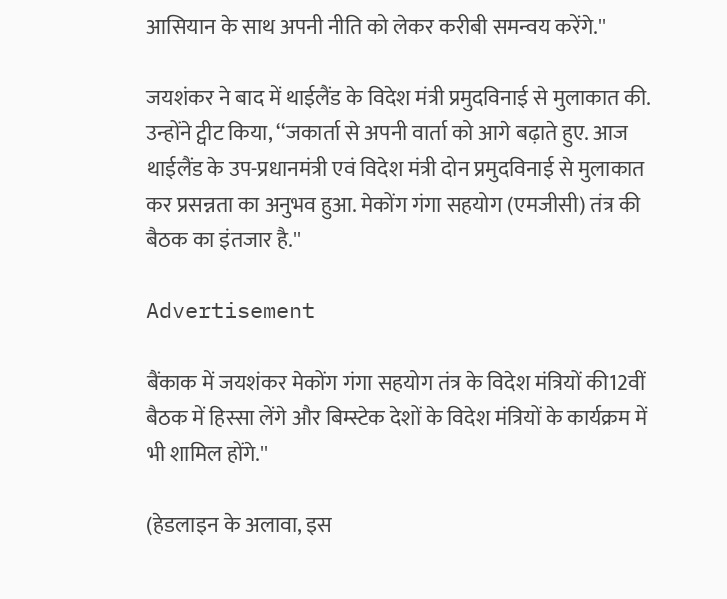आसियान के साथ अपनी नीति को लेकर करीबी समन्वय करेंगे.''

जयशंकर ने बाद में थाईलैंड के विदेश मंत्री प्रमुदविनाई से मुलाकात की. उन्होंने ट्वीट किया, ‘‘जकार्ता से अपनी वार्ता को आगे बढ़ाते हुए. आज थाईलैंड के उप-प्रधानमंत्री एवं विदेश मंत्री दोन प्रमुदविनाई से मुलाकात कर प्रसन्नता का अनुभव हुआ. मेकोंग गंगा सहयोग (एमजीसी) तंत्र की बैठक का इंतजार है.''

Advertisement

बैंकाक में जयशंकर मेकोंग गंगा सहयोग तंत्र के विदेश मंत्रियों की12वीं बैठक में हिस्सा लेंगे और बिम्स्टेक देशों के विदेश मंत्रियों के कार्यक्रम में भी शामिल होंगे.''

(हेडलाइन के अलावा, इस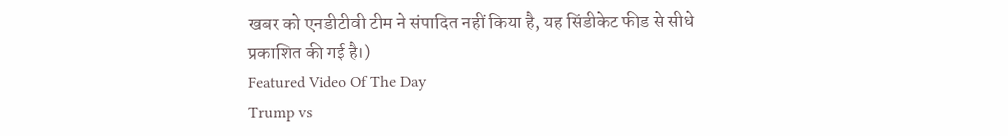खबर को एनडीटीवी टीम ने संपादित नहीं किया है, यह सिंडीकेट फीड से सीधे प्रकाशित की गई है।)
Featured Video Of The Day
Trump vs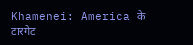Khamenei: America के टारगेट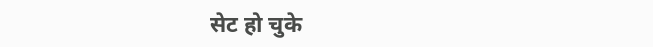सेट हो चुके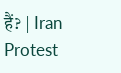हैं? | Iran Protest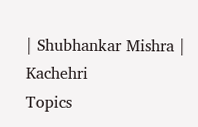| Shubhankar Mishra | Kachehri
Topics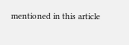mentioned in this article